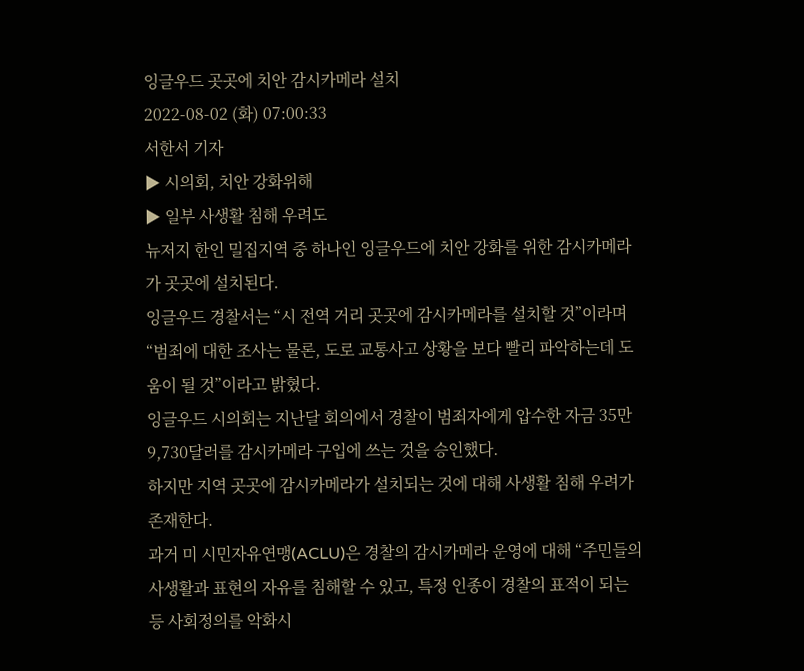잉글우드 곳곳에 치안 감시카메라 설치
2022-08-02 (화) 07:00:33
서한서 기자
▶ 시의회, 치안 강화위해
▶ 일부 사생활 침해 우려도
뉴저지 한인 밀집지역 중 하나인 잉글우드에 치안 강화를 위한 감시카메라가 곳곳에 설치된다.
잉글우드 경찰서는 “시 전역 거리 곳곳에 감시카메라를 설치할 것”이라며 “범죄에 대한 조사는 물론, 도로 교통사고 상황을 보다 빨리 파악하는데 도움이 될 것”이라고 밝혔다.
잉글우드 시의회는 지난달 회의에서 경찰이 범죄자에게 압수한 자금 35만9,730달러를 감시카메라 구입에 쓰는 것을 승인했다.
하지만 지역 곳곳에 감시카메라가 설치되는 것에 대해 사생활 침해 우려가 존재한다.
과거 미 시민자유연맹(ACLU)은 경찰의 감시카메라 운영에 대해 “주민들의 사생활과 표현의 자유를 침해할 수 있고, 특정 인종이 경찰의 표적이 되는 등 사회정의를 악화시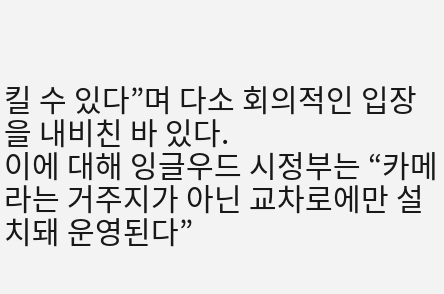킬 수 있다”며 다소 회의적인 입장을 내비친 바 있다.
이에 대해 잉글우드 시정부는 “카메라는 거주지가 아닌 교차로에만 설치돼 운영된다”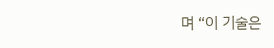며 “이 기술은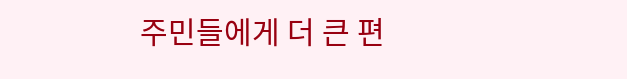주민들에게 더 큰 편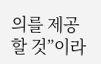의를 제공할 것”이라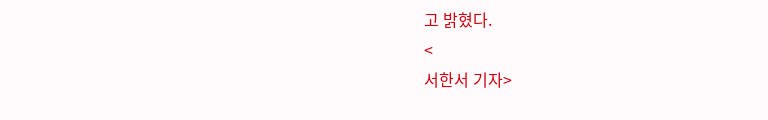고 밝혔다.
<
서한서 기자>